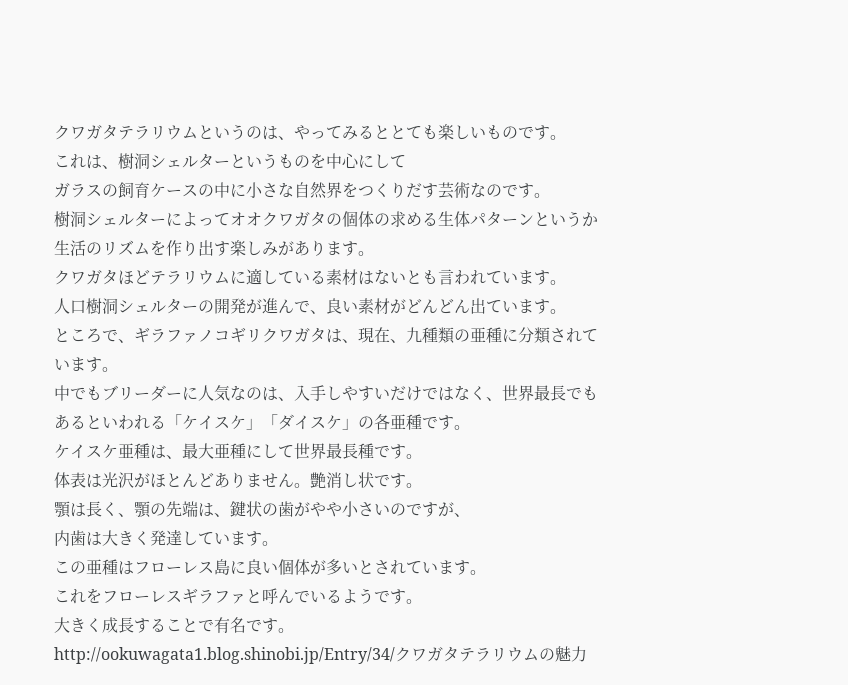クワガタテラリウムというのは、やってみるととても楽しいものです。
これは、樹洞シェルターというものを中心にして
ガラスの飼育ケースの中に小さな自然界をつくりだす芸術なのです。
樹洞シェルターによってオオクワガタの個体の求める生体パターンというか生活のリズムを作り出す楽しみがあります。
クワガタほどテラリウムに適している素材はないとも言われています。
人口樹洞シェルターの開発が進んで、良い素材がどんどん出ています。
ところで、ギラファノコギリクワガタは、現在、九種類の亜種に分類されています。
中でもブリーダーに人気なのは、入手しやすいだけではなく、世界最長でもあるといわれる「ケイスケ」「ダイスケ」の各亜種です。
ケイスケ亜種は、最大亜種にして世界最長種です。
体表は光沢がほとんどありません。艶消し状です。
顎は長く、顎の先端は、鍵状の歯がやや小さいのですが、
内歯は大きく発達しています。
この亜種はフローレス島に良い個体が多いとされています。
これをフローレスギラファと呼んでいるようです。
大きく成長することで有名です。
http://ookuwagata1.blog.shinobi.jp/Entry/34/クワガタテラリウムの魅力